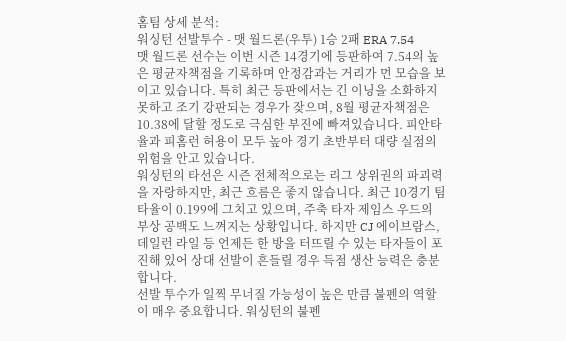홈팀 상세 분석:
워싱턴 선발투수 - 맷 월드론(우투) 1승 2패 ERA 7.54
맷 월드론 선수는 이번 시즌 14경기에 등판하여 7.54의 높은 평균자책점을 기록하며 안정감과는 거리가 먼 모습을 보이고 있습니다. 특히 최근 등판에서는 긴 이닝을 소화하지 못하고 조기 강판되는 경우가 잦으며, 8월 평균자책점은 10.38에 달할 정도로 극심한 부진에 빠져있습니다. 피안타율과 피홈런 허용이 모두 높아 경기 초반부터 대량 실점의 위험을 안고 있습니다.
워싱턴의 타선은 시즌 전체적으로는 리그 상위권의 파괴력을 자랑하지만, 최근 흐름은 좋지 않습니다. 최근 10경기 팀 타율이 0.199에 그치고 있으며, 주축 타자 제임스 우드의 부상 공백도 느껴지는 상황입니다. 하지만 CJ 에이브람스, 데일런 라일 등 언제든 한 방을 터뜨릴 수 있는 타자들이 포진해 있어 상대 선발이 흔들릴 경우 득점 생산 능력은 충분합니다.
선발 투수가 일찍 무너질 가능성이 높은 만큼 불펜의 역할이 매우 중요합니다. 워싱턴의 불펜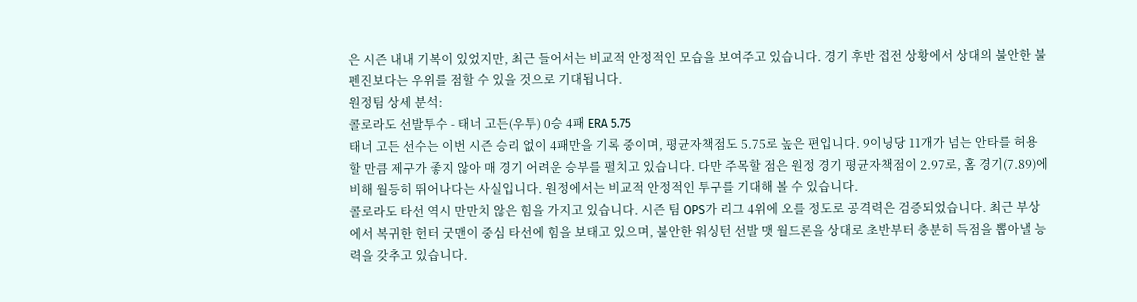은 시즌 내내 기복이 있었지만, 최근 들어서는 비교적 안정적인 모습을 보여주고 있습니다. 경기 후반 접전 상황에서 상대의 불안한 불펜진보다는 우위를 점할 수 있을 것으로 기대됩니다.
원정팀 상세 분석:
콜로라도 선발투수 - 태너 고든(우투) 0승 4패 ERA 5.75
태너 고든 선수는 이번 시즌 승리 없이 4패만을 기록 중이며, 평균자책점도 5.75로 높은 편입니다. 9이닝당 11개가 넘는 안타를 허용할 만큼 제구가 좋지 않아 매 경기 어려운 승부를 펼치고 있습니다. 다만 주목할 점은 원정 경기 평균자책점이 2.97로, 홈 경기(7.89)에 비해 월등히 뛰어나다는 사실입니다. 원정에서는 비교적 안정적인 투구를 기대해 볼 수 있습니다.
콜로라도 타선 역시 만만치 않은 힘을 가지고 있습니다. 시즌 팀 OPS가 리그 4위에 오를 정도로 공격력은 검증되었습니다. 최근 부상에서 복귀한 헌터 굿맨이 중심 타선에 힘을 보태고 있으며, 불안한 워싱턴 선발 맷 월드론을 상대로 초반부터 충분히 득점을 뽑아낼 능력을 갖추고 있습니다.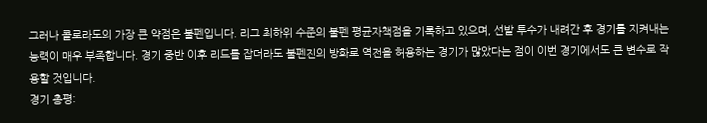그러나 콜로라도의 가장 큰 약점은 불펜입니다. 리그 최하위 수준의 불펜 평균자책점을 기록하고 있으며, 선발 투수가 내려간 후 경기를 지켜내는 능력이 매우 부족합니다. 경기 중반 이후 리드를 잡더라도 불펜진의 방화로 역전을 허용하는 경기가 많았다는 점이 이번 경기에서도 큰 변수로 작용할 것입니다.
경기 총평: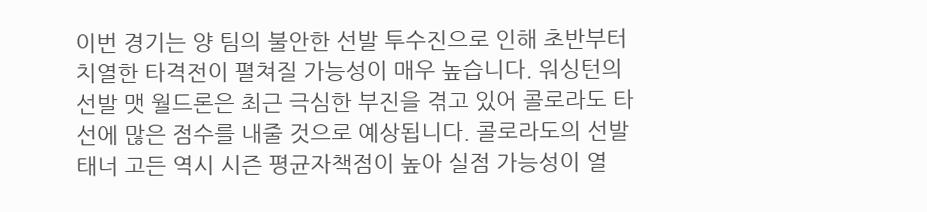이번 경기는 양 팀의 불안한 선발 투수진으로 인해 초반부터 치열한 타격전이 펼쳐질 가능성이 매우 높습니다. 워싱턴의 선발 맷 월드론은 최근 극심한 부진을 겪고 있어 콜로라도 타선에 많은 점수를 내줄 것으로 예상됩니다. 콜로라도의 선발 태너 고든 역시 시즌 평균자책점이 높아 실점 가능성이 열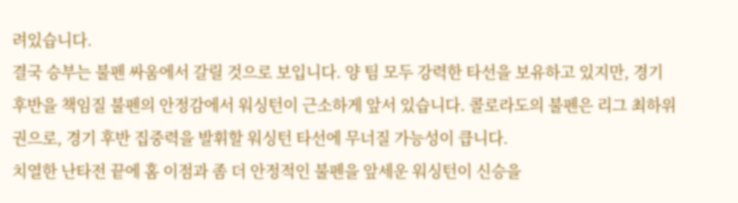려있습니다.
결국 승부는 불펜 싸움에서 갈릴 것으로 보입니다. 양 팀 모두 강력한 타선을 보유하고 있지만, 경기 후반을 책임질 불펜의 안정감에서 워싱턴이 근소하게 앞서 있습니다. 콜로라도의 불펜은 리그 최하위권으로, 경기 후반 집중력을 발휘할 워싱턴 타선에 무너질 가능성이 큽니다.
치열한 난타전 끝에 홈 이점과 좀 더 안정적인 불펜을 앞세운 워싱턴이 신승을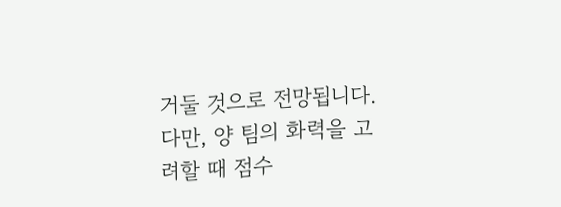거둘 것으로 전망됩니다. 다만, 양 팀의 화력을 고려할 때 점수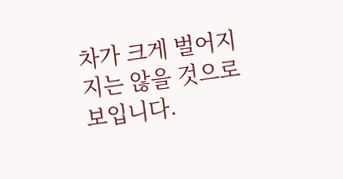차가 크게 벌어지지는 않을 것으로 보입니다.